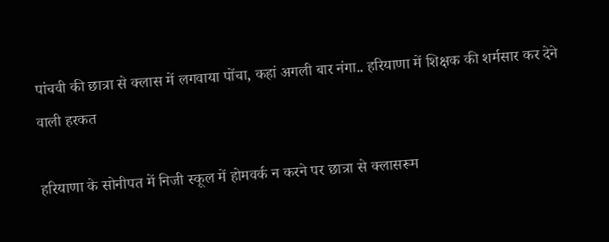पांचवी की छात्रा से क्लास में लगवाया पोंचा, कहां अगली बार नंगा.. हरियाणा में शिक्षक की शर्मसार कर देने वाली हरकत

हरियाणा के सोनीपत में निजी स्कूल में होमवर्क न करने पर छात्रा से क्लासरूम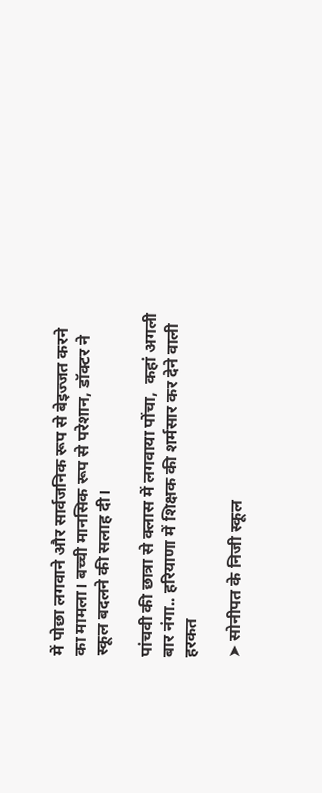में पोछा लगवाने और सार्वजनिक रूप से बेइज्जत करने का मामला। बच्ची मानसिक रूप से परेशान, डॉक्टर ने स्कूल बदलने की सलाह दी।

पांचवी की छात्रा से क्लास में लगवाया पोंचा,  कहां अगली बार नंगा.. हरियाणा में शिक्षक की शर्मसार कर देने वाली हरकत

➤ सोनीपत के निजी स्कूल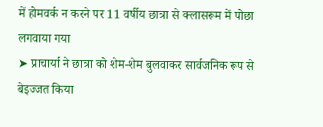में होमवर्क न करने पर 11 वर्षीय छात्रा से क्लासरूम में पोछा लगवाया गया
➤ प्राचार्या ने छात्रा को शेम-शेम बुलवाकर सार्वजनिक रूप से बेइज्जत किया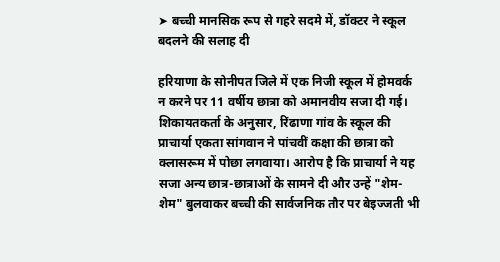➤ बच्ची मानसिक रूप से गहरे सदमे में, डॉक्टर ने स्कूल बदलने की सलाह दी

हरियाणा के सोनीपत जिले में एक निजी स्कूल में होमवर्क न करने पर 11 वर्षीय छात्रा को अमानवीय सजा दी गई। शिकायतकर्ता के अनुसार, रिंढाणा गांव के स्कूल की प्राचार्या एकता सांगवान ने पांचवीं कक्षा की छात्रा को क्लासरूम में पोछा लगवाया। आरोप है कि प्राचार्या ने यह सजा अन्य छात्र-छात्राओं के सामने दी और उन्हें "शेम-शेम" बुलवाकर बच्ची की सार्वजनिक तौर पर बेइज्जती भी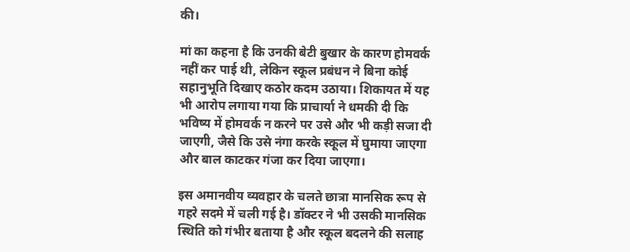की।

मां का कहना है कि उनकी बेटी बुखार के कारण होमवर्क नहीं कर पाई थी, लेकिन स्कूल प्रबंधन ने बिना कोई सहानुभूति दिखाए कठोर कदम उठाया। शिकायत में यह भी आरोप लगाया गया कि प्राचार्या ने धमकी दी कि भविष्य में होमवर्क न करने पर उसे और भी कड़ी सजा दी जाएगी, जैसे कि उसे नंगा करके स्कूल में घुमाया जाएगा और बाल काटकर गंजा कर दिया जाएगा।

इस अमानवीय व्यवहार के चलते छात्रा मानसिक रूप से गहरे सदमे में चली गई है। डॉक्टर ने भी उसकी मानसिक स्थिति को गंभीर बताया है और स्कूल बदलने की सलाह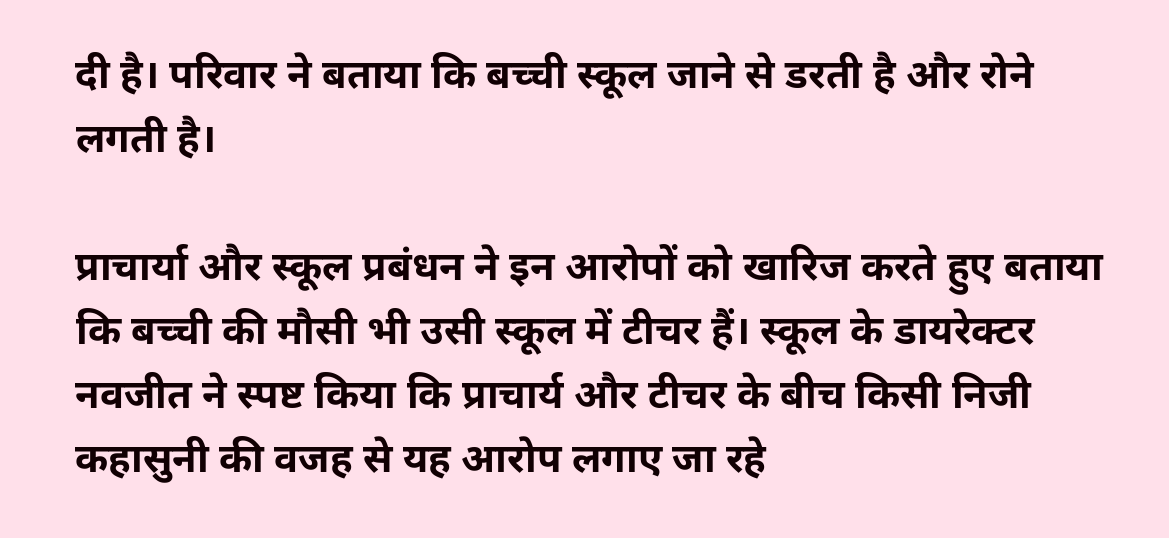दी है। परिवार ने बताया कि बच्ची स्कूल जाने से डरती है और रोने लगती है।

प्राचार्या और स्कूल प्रबंधन ने इन आरोपों को खारिज करते हुए बताया कि बच्ची की मौसी भी उसी स्कूल में टीचर हैं। स्कूल के डायरेक्टर नवजीत ने स्पष्ट किया कि प्राचार्य और टीचर के बीच किसी निजी कहासुनी की वजह से यह आरोप लगाए जा रहे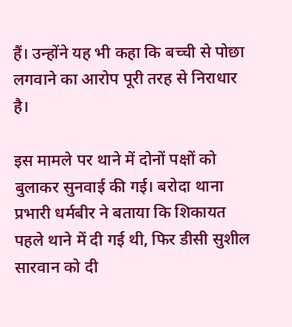हैं। उन्होंने यह भी कहा कि बच्ची से पोछा लगवाने का आरोप पूरी तरह से निराधार है।

इस मामले पर थाने में दोनों पक्षों को बुलाकर सुनवाई की गई। बरोदा थाना प्रभारी धर्मबीर ने बताया कि शिकायत पहले थाने में दी गई थी, फिर डीसी सुशील सारवान को दी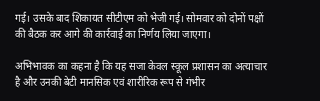गई। उसके बाद शिकायत सीटीएम को भेजी गई। सोमवार को दोनों पक्षों की बैठक कर आगे की कार्रवाई का निर्णय लिया जाएगा।

अभिभावक का कहना है कि यह सजा केवल स्कूल प्रशासन का अत्याचार है और उनकी बेटी मानसिक एवं शारीरिक रूप से गंभीर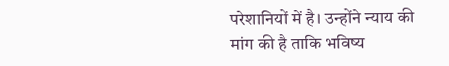परेशानियों में है। उन्होंने न्याय की मांग की है ताकि भविष्य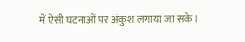में ऐसी घटनाओं पर अंकुश लगाया जा सके।